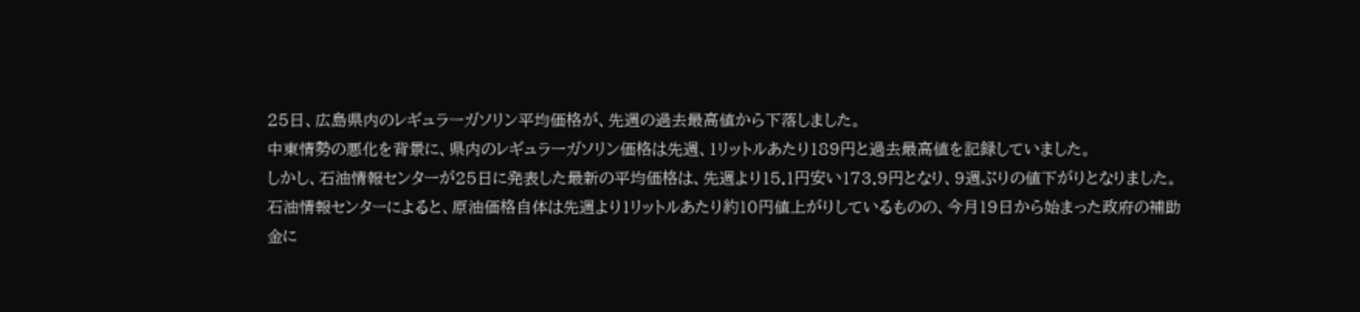25日、広島県内のレギュラーガソリン平均価格が、先週の過去最高値から下落しました。
中東情勢の悪化を背景に、県内のレギュラーガソリン価格は先週、1リットルあたり189円と過去最高値を記録していました。
しかし、石油情報センターが25日に発表した最新の平均価格は、先週より15.1円安い173.9円となり、9週ぶりの値下がりとなりました。
石油情報センターによると、原油価格自体は先週より1リットルあたり約10円値上がりしているものの、今月19日から始まった政府の補助金に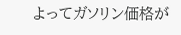よってガソリン価格が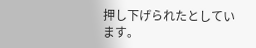押し下げられたとしています。